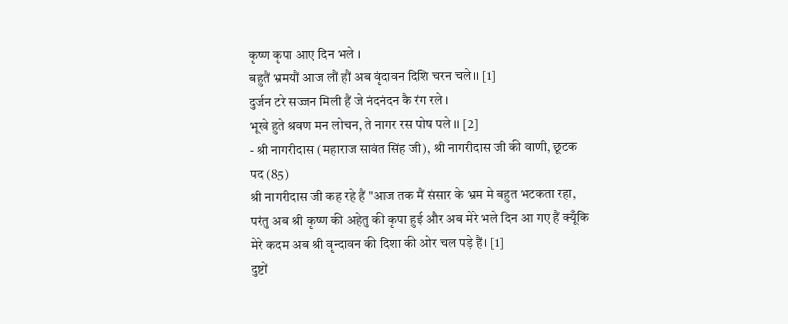कृष्ण कृपा आए दिन भले ।
बहुतैं भ्रमयौं आज लौं हौं अब वृंदावन दिशि चरन चले।। [1]
दुर्जन टरे सज्जन मिली हैं जे नंदनंदन कै रंग रले ।
भूखे हुते श्रवण मन लोचन, ते नागर रस पोष पले ।। [2]
- श्री नागरीदास (महाराज सावंत सिंह जी), श्री नागरीदास जी की वाणी, छूटक पद (85)
श्री नागरीदास जी कह रहे हैं "आज तक मैं संसार के भ्रम मे बहुत भटकता रहा, परंतु अब श्री कृष्ण की अहेतु की कृपा हुई और अब मेरे भले दिन आ गए हैं क्यूँकि मेरे कदम अब श्री वृन्दावन की दिशा की ओर चल पड़े हैं। [1]
दुष्टों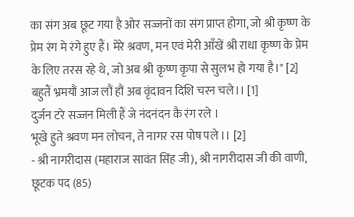का संग अब छूट गया है ओर सज्जनों का संग प्राप्त होगा, जो श्री कृष्ण के प्रेम रंग मे रंगे हुए हैं। मेरे श्रवण, मन एवं मेरी आँखें श्री राधा कृष्ण के प्रेम के लिए तरस रहे थे, जो अब श्री कृष्ण कृपा से सुलभ हो गया है।" [2]
बहुतैं भ्रमयौं आज लौं हौं अब वृंदावन दिशि चरन चले।। [1]
दुर्जन टरे सज्जन मिली हैं जे नंदनंदन कै रंग रले ।
भूखे हुते श्रवण मन लोचन, ते नागर रस पोष पले ।। [2]
- श्री नागरीदास (महाराज सावंत सिंह जी), श्री नागरीदास जी की वाणी, छूटक पद (85)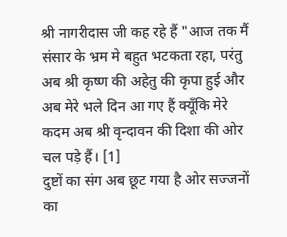श्री नागरीदास जी कह रहे हैं "आज तक मैं संसार के भ्रम मे बहुत भटकता रहा, परंतु अब श्री कृष्ण की अहेतु की कृपा हुई और अब मेरे भले दिन आ गए हैं क्यूँकि मेरे कदम अब श्री वृन्दावन की दिशा की ओर चल पड़े हैं। [1]
दुष्टों का संग अब छूट गया है ओर सज्जनों का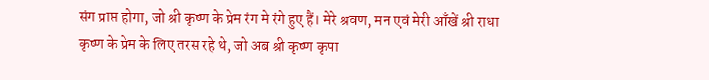संग प्राप्त होगा, जो श्री कृष्ण के प्रेम रंग मे रंगे हुए हैं। मेरे श्रवण, मन एवं मेरी आँखें श्री राधा कृष्ण के प्रेम के लिए तरस रहे थे, जो अब श्री कृष्ण कृपा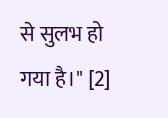से सुलभ हो गया है।" [2]